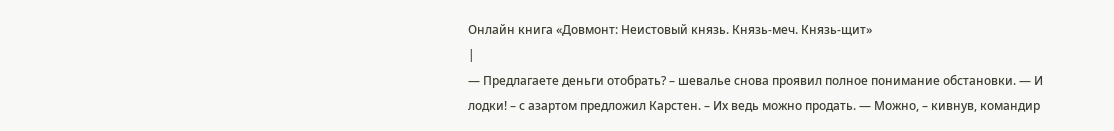Онлайн книга «Довмонт: Неистовый князь. Князь-меч. Князь-щит»
|
— Предлагаете деньги отобрать? – шевалье снова проявил полное понимание обстановки. — И лодки! – с азартом предложил Карстен. – Их ведь можно продать. — Можно, – кивнув, командир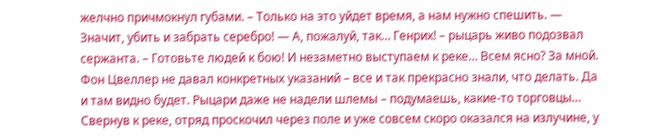желчно причмокнул губами. – Только на это уйдет время, а нам нужно спешить. — Значит, убить и забрать серебро! — А, пожалуй, так… Генрих! – рыцарь живо подозвал сержанта. – Готовьте людей к бою! И незаметно выступаем к реке… Всем ясно? За мной. Фон Цвеллер не давал конкретных указаний – все и так прекрасно знали, что делать. Да и там видно будет. Рыцари даже не надели шлемы – подумаешь, какие-то торговцы… Свернув к реке, отряд проскочил через поле и уже совсем скоро оказался на излучине, у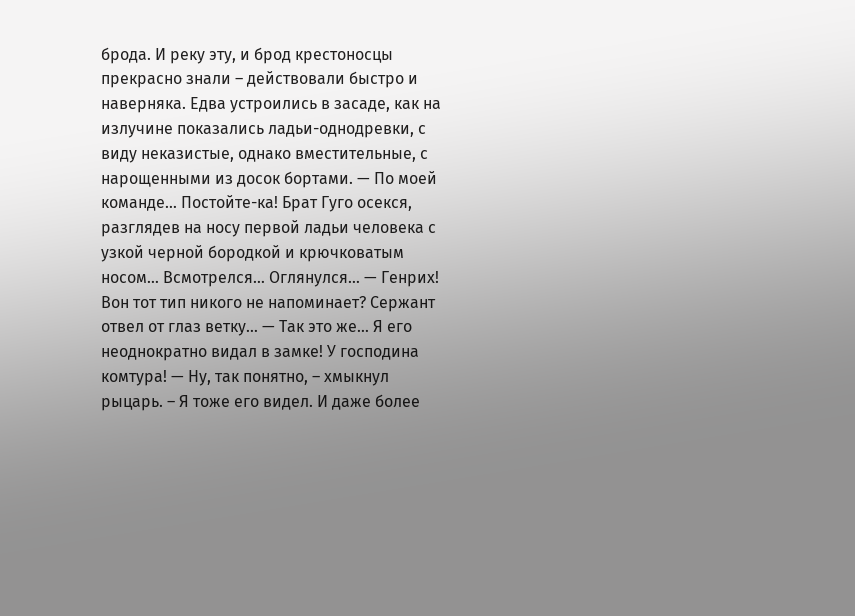брода. И реку эту, и брод крестоносцы прекрасно знали – действовали быстро и наверняка. Едва устроились в засаде, как на излучине показались ладьи-однодревки, с виду неказистые, однако вместительные, с нарощенными из досок бортами. — По моей команде… Постойте-ка! Брат Гуго осекся, разглядев на носу первой ладьи человека с узкой черной бородкой и крючковатым носом… Всмотрелся… Оглянулся… — Генрих! Вон тот тип никого не напоминает? Сержант отвел от глаз ветку… — Так это же… Я его неоднократно видал в замке! У господина комтура! — Ну, так понятно, – хмыкнул рыцарь. – Я тоже его видел. И даже более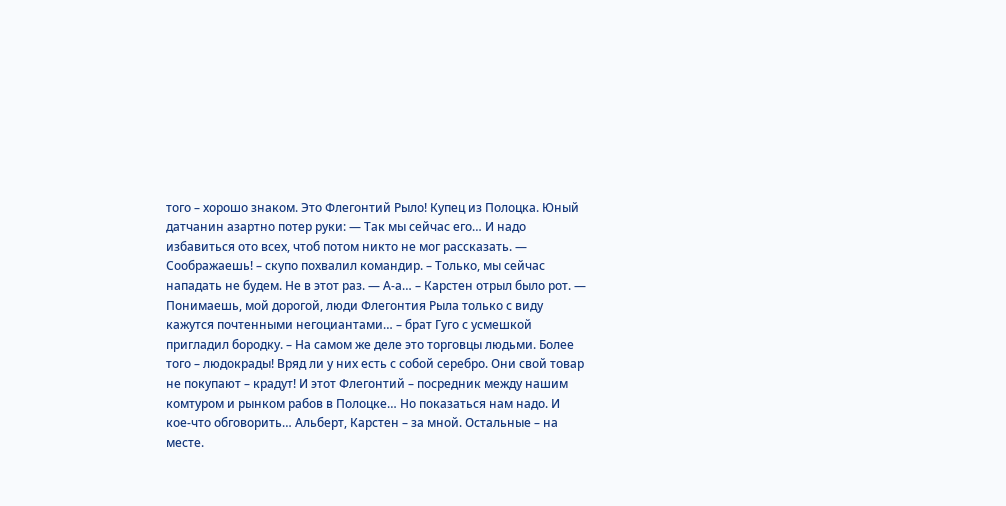того – хорошо знаком. Это Флегонтий Рыло! Купец из Полоцка. Юный датчанин азартно потер руки: — Так мы сейчас его… И надо избавиться ото всех, чтоб потом никто не мог рассказать. — Соображаешь! – скупо похвалил командир. – Только, мы сейчас нападать не будем. Не в этот раз. — А-а… – Карстен отрыл было рот. — Понимаешь, мой дорогой, люди Флегонтия Рыла только с виду кажутся почтенными негоциантами… – брат Гуго с усмешкой пригладил бородку. – На самом же деле это торговцы людьми. Более того – людокрады! Вряд ли у них есть с собой серебро. Они свой товар не покупают – крадут! И этот Флегонтий – посредник между нашим комтуром и рынком рабов в Полоцке… Но показаться нам надо. И кое-что обговорить… Альберт, Карстен – за мной. Остальные – на месте.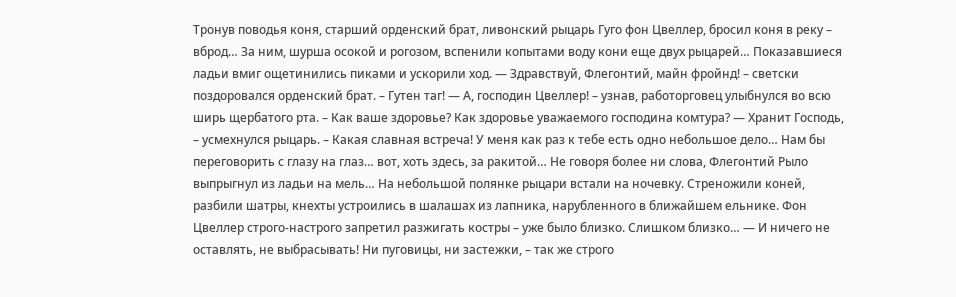Тронув поводья коня, старший орденский брат, ливонский рыцарь Гуго фон Цвеллер, бросил коня в реку – вброд… За ним, шурша осокой и рогозом, вспенили копытами воду кони еще двух рыцарей… Показавшиеся ладьи вмиг ощетинились пиками и ускорили ход. — Здравствуй, Флегонтий, майн фройнд! – светски поздоровался орденский брат. – Гутен таг! — А, господин Цвеллер! – узнав, работорговец улыбнулся во всю ширь щербатого рта. – Как ваше здоровье? Как здоровье уважаемого господина комтура? — Хранит Господь, – усмехнулся рыцарь. – Какая славная встреча! У меня как раз к тебе есть одно небольшое дело… Нам бы переговорить с глазу на глаз… вот, хоть здесь, за ракитой… Не говоря более ни слова, Флегонтий Рыло выпрыгнул из ладьи на мель… На небольшой полянке рыцари встали на ночевку. Стреножили коней, разбили шатры, кнехты устроились в шалашах из лапника, нарубленного в ближайшем ельнике. Фон Цвеллер строго-настрого запретил разжигать костры – уже было близко. Слишком близко… — И ничего не оставлять, не выбрасывать! Ни пуговицы, ни застежки, – так же строго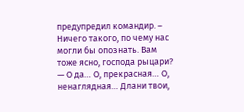предупредил командир. – Ничего такого, по чему нас могли бы опознать. Вам тоже ясно, господа рыцари? — О да… О, прекрасная… О, ненаглядная… Длани твои,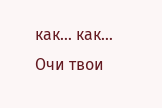как… как… Очи твои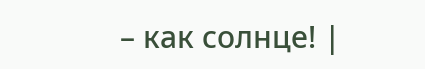– как солнце! |